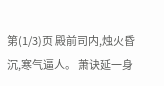第(1/3)页 殿前司内,烛火昏沉,寒气逼人。 萧诀延一身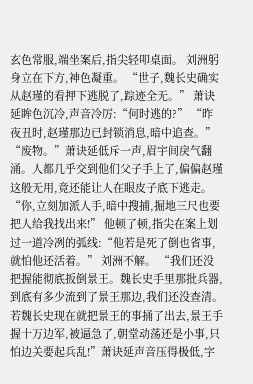玄色常服,端坐案后,指尖轻叩桌面。 刘洲躬身立在下方,神色凝重。 “世子,魏长史确实从赵瑾的看押下逃脱了,踪迹全无。” 萧诀延眸色沉冷,声音冷厉:“何时逃的?” “昨夜丑时,赵瑾那边已封锁消息,暗中追查。” “废物。”萧诀延低斥一声,眉宇间戾气翻涌。人都几乎交到他们父子手上了,偏偏赵瑾这般无用,竟还能让人在眼皮子底下逃走。 “你,立刻加派人手,暗中搜捕,掘地三尺也要把人给我找出来!” 他顿了顿,指尖在案上划过一道冷冽的弧线:“他若是死了倒也省事,就怕他还活着。” 刘洲不解。 “我们还没把握能彻底扳倒景王。魏长史手里那批兵器,到底有多少流到了景王那边,我们还没查清。 若魏长史现在就把景王的事捅了出去,景王手握十万边军,被逼急了,朝堂动荡还是小事,只怕边关要起兵乱!”萧诀延声音压得极低,字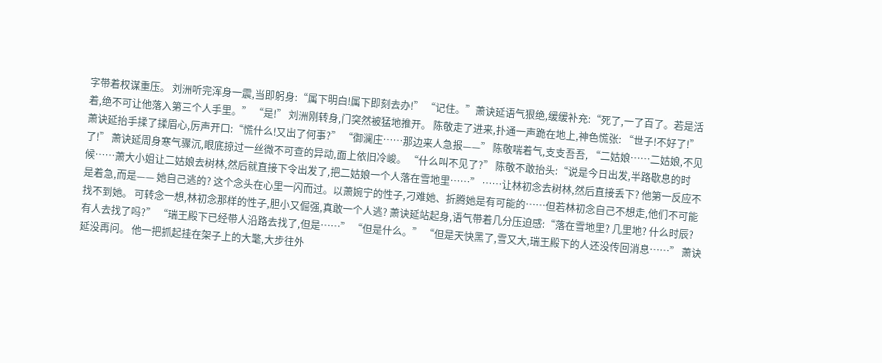字带着权谋重压。 刘洲听完浑身一震,当即躬身:“属下明白!属下即刻去办!” “记住。”萧诀延语气狠绝,缓缓补充:“死了,一了百了。若是活着,绝不可让他落入第三个人手里。” “是!” 刘洲刚转身,门突然被猛地推开。 陈敬走了进来,扑通一声跪在地上,神色慌张: “世子!不好了!” 萧诀延抬手揉了揉眉心,厉声开口:“慌什么!又出了何事?” “御澜庄……那边来人急报——” 陈敬喘着气,支支吾吾, “二姑娘……二姑娘,不见了!” 萧诀延周身寒气骤沉,眼底掠过一丝微不可查的异动,面上依旧冷峻。 “什么叫不见了?” 陈敬不敢抬头:“说是今日出发,半路歇息的时候……萧大小姐让二姑娘去树林,然后就直接下令出发了,把二姑娘一个人落在雪地里……” ……让林初念去树林,然后直接丢下? 他第一反应不是着急,而是—— 她自己逃的? 这个念头在心里一闪而过。以萧婉宁的性子,刁难她、折腾她是有可能的……但若林初念自己不想走,他们不可能找不到她。 可转念一想,林初念那样的性子,胆小又倔强,真敢一个人逃? 萧诀延站起身,语气带着几分压迫感:“落在雪地里? 几里地? 什么时辰?有人去找了吗?” “瑞王殿下已经带人沿路去找了,但是……” “但是什么。” “但是天快黑了,雪又大,瑞王殿下的人还没传回消息……” 萧诀延没再问。 他一把抓起挂在架子上的大氅,大步往外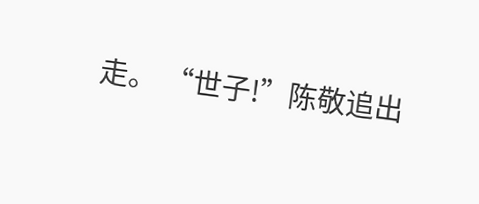走。 “世子!”陈敬追出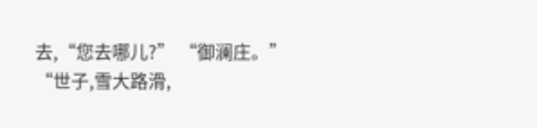去,“您去哪儿?” “御澜庄。” “世子,雪大路滑,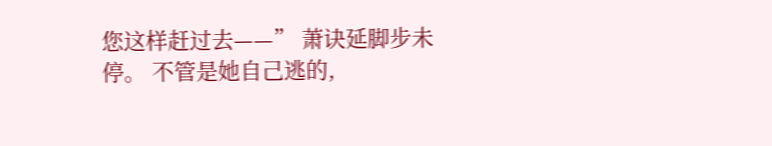您这样赶过去——” 萧诀延脚步未停。 不管是她自己逃的,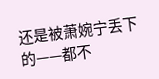还是被萧婉宁丢下的——都不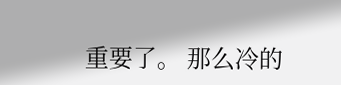重要了。 那么冷的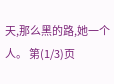天,那么黑的路,她一个人。 第(1/3)页